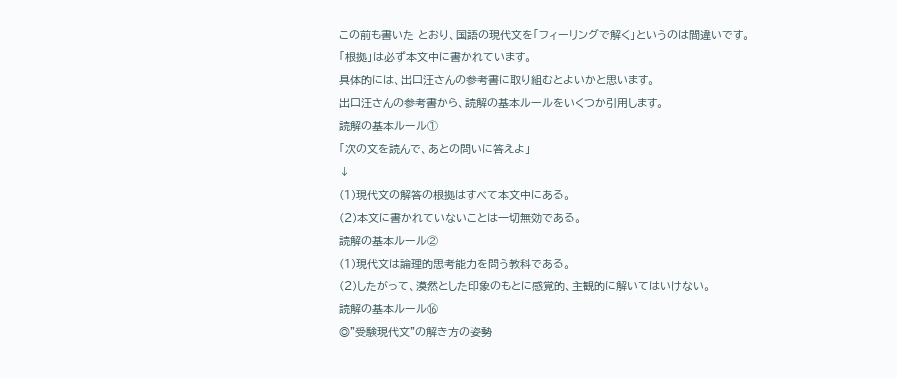この前も書いた とおり、国語の現代文を「フィーリングで解く」というのは間違いです。
「根拠」は必ず本文中に書かれています。
具体的には、出口汪さんの参考書に取り組むとよいかと思います。
出口汪さんの参考書から、読解の基本ルールをいくつか引用します。
読解の基本ルール①
「次の文を読んで、あとの問いに答えよ」
↓
(1)現代文の解答の根拠はすべて本文中にある。
(2)本文に書かれていないことは一切無効である。
読解の基本ルール②
(1)現代文は論理的思考能力を問う教科である。
(2)したがって、漠然とした印象のもとに感覚的、主観的に解いてはいけない。
読解の基本ルール⑯
◎"受験現代文"の解き方の姿勢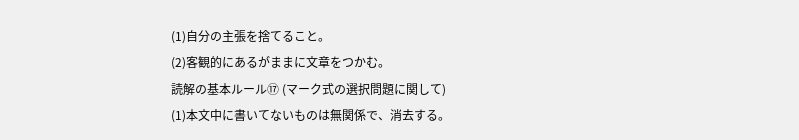(1)自分の主張を捨てること。
(2)客観的にあるがままに文章をつかむ。
読解の基本ルール⑰ (マーク式の選択問題に関して)
(1)本文中に書いてないものは無関係で、消去する。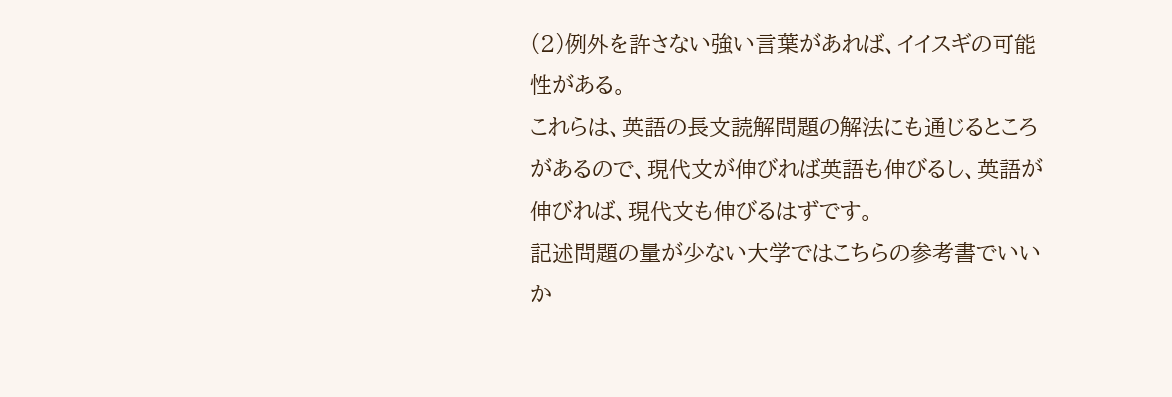(2)例外を許さない強い言葉があれば、イイスギの可能性がある。
これらは、英語の長文読解問題の解法にも通じるところがあるので、現代文が伸びれば英語も伸びるし、英語が伸びれば、現代文も伸びるはずです。
記述問題の量が少ない大学ではこちらの参考書でいいか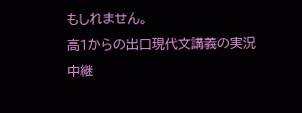もしれません。
高1からの出口現代文講義の実況中継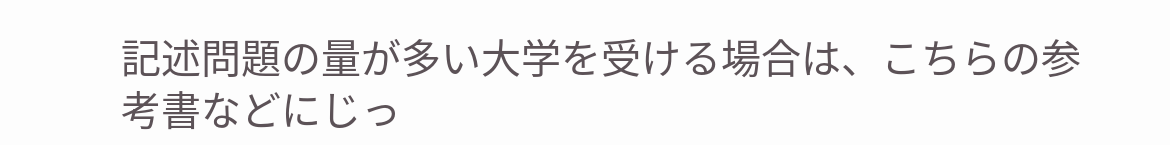記述問題の量が多い大学を受ける場合は、こちらの参考書などにじっ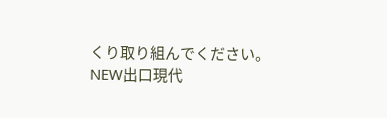くり取り組んでください。
NEW出口現代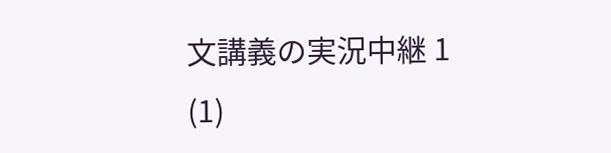文講義の実況中継 1 (1)